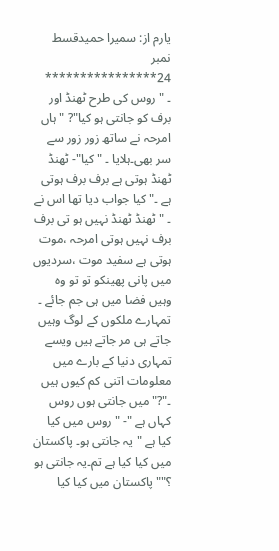یارم از: سمیرا حمیدقسط نمبر 24****************
۔ "روس کی طرح ٹھنڈ اور برف کو جانتی ہو کیا"? "ہاں امرحہ نے ساتھ زور زور سے سر بھی۔ہلایا ۔ "کیا"- ٹھنڈ ٹھنڈ ہوتی ہے برف برف ہوتی ہے ۔" کیا جواب دیا تھا اس نے ۔ " ٹھنڈ ٹھنڈ نہیں ہو تی برف برف نہیں ہوتی امرحہ ،موت ہوتی ہے سفید موت ،سردیوں میں پانی پھینکو تو تو وہ وہیں فضا میں ہی جم جائے ۔ تمہارے ملکوں کے لوگ وہیں جاتے ہی مر جاتے ہیں ویسے تمہاری دنیا کے بارے میں معلومات اتنی کم کیوں ہیں ۔"?"میں جانتی ہوں روس کہاں ہے "- "روس میں کیا کیا ہے "یہ جانتی ہو۔ پاکستان میں کیا کیا ہے تم۔یہ جانتی ہو ؟""پاکستان میں کیا کیا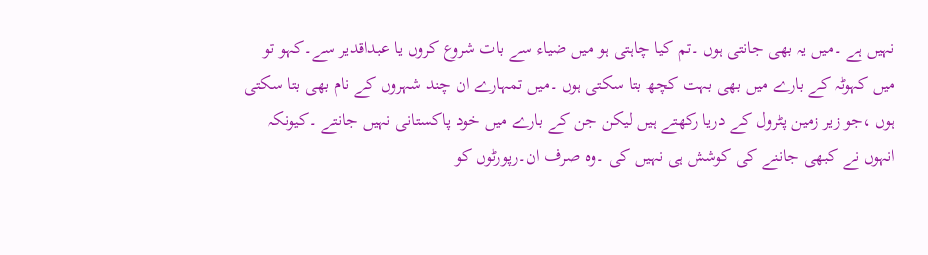نہیں ہے ۔میں یہ بھی جانتی ہوں ۔تم کیا چاہتی ہو میں ضیاء سے بات شروع کروں یا عبداقدیر سے۔کہو تو میں کہوٹہ کے بارے میں بھی بہت کچھ بتا سکتی ہوں ۔میں تمہارے ان چند شہروں کے نام بھی بتا سکتی ہوں ،جو زیر زمین پٹرول کے دریا رکھتے ہیں لیکن جن کے بارے میں خود پاکستانی نہیں جانتے ۔کیونکہ انہوں نے کبھی جاننے کی کوشش ہی نہيں کی ۔وہ صرف ان۔رپورٹوں کو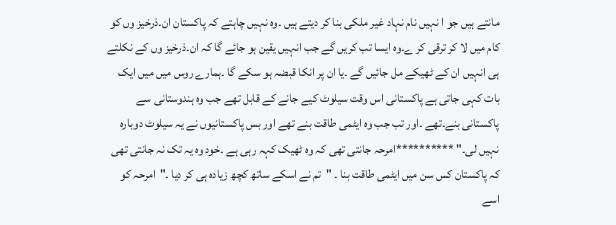مانتے ہیں جو ا نہیں نام نہاد غیر ملکی بنا کر دیتے ہیں ۔وہ نہیں چاہتے کہ پاکستان ان۔ذرخیز وں کو کام میں لا کر ترقی کر ے۔وہ ایسا تب کریں گے جب انہیں یقین ہو جائے گا کہ ان۔ذرخیز وں کے نکلتے ہی انہیں ان کے ٹھیکے مل جائیں گے ۔یا ان پر انکا قبضہ ہو سکے گا ۔ہمارے روس میں میں ایک بات کہی جاتی ہے پاکستانی اس وقت سیلوٹ کیے جانے کے قابل تھے جب وہ ہندوستانی سے پاکستانی بنے۔تھے ۔اور تب جب وہ ایٹمی طاقت بنے تھے اور بس پاکستانیوں نے یہ سیلوٹ دوبارہ نہیں لی۔" **********امرحہ جانتی تھی کہ وہ ٹھیک کہہ رہی ہے ۔خود وہ یہ تک نہ جانتی تھی کہ پاکستان کس سن میں ایٹمی طاقت بنا ۔ "تم نے اسکے ساتھ کچھ زیادہ ہی کر دیا ۔"امرحہ کو اسے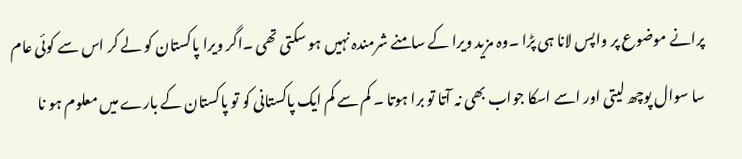پرانے موضوع پر واپس لانا ہی پڑا ۔وہ مزید ویرا کے سامنے شرمندہ نہیں ہو سکتی تھی ۔اگر ویرا پاکستان کو لے کر اس سے کوئی عام سا سوال پوچھ لیتی اور اسے اسکا جواب بھی نہ آتا تو برا ہوتا ۔ کم سے کم ایک پاکستانی کو تو پاکستان کے بارے میں معلوم ہو نا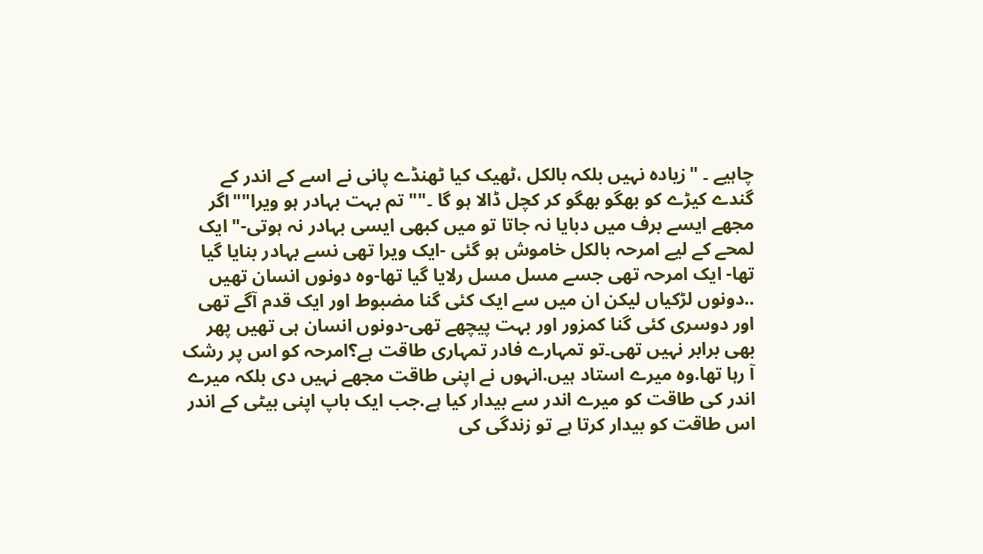چاہیے ۔ "زیادہ نہیں بلکہ بالکل ،ٹھیک کیا ٹھنڈے پانی نے اسے کے اندر کے گندے کیڑے کو بھگو بھگو کر کچل ڈالا ہو گا ۔"" تم بہت بہادر ہو ویرا""اگر مجھے ایسے برف میں دبایا نہ جاتا تو میں کبھی ایسی بہادر نہ ہوتی-" ایک لمحے کے لیے امرحہ بالکل خاموش ہو گئی -ایک ویرا تھی نسے بہادر بنایا گیا تھا- ایک امرحہ تھی جسے مسل مسل رلایا گیا تھا-وہ دونوں انسان تھیں ..دونوں لڑکیاں لیکن ان میں سے ایک کئی گنا مضبوط اور ایک قدم آگے تھی اور دوسری کئی گنا کمزور اور بہت پیچھے تھی-دونوں انسان ہی تھیں پھر بھی برابر نہیں تھی۔تو تمہارے فادر تمہاری طاقت ہے؟امرحہ کو اس پر رشک آ رہا تھا.وہ میرے استاد ہیں.انہوں نے اپنی طاقت مجھے نہیں دی بلکہ میرے اندر کی طاقت کو میرے اندر سے بیدار کیا ہے.جب ایک باپ اپنی بیٹی کے اندر اس طاقت کو بیدار کرتا ہے تو زندگی کی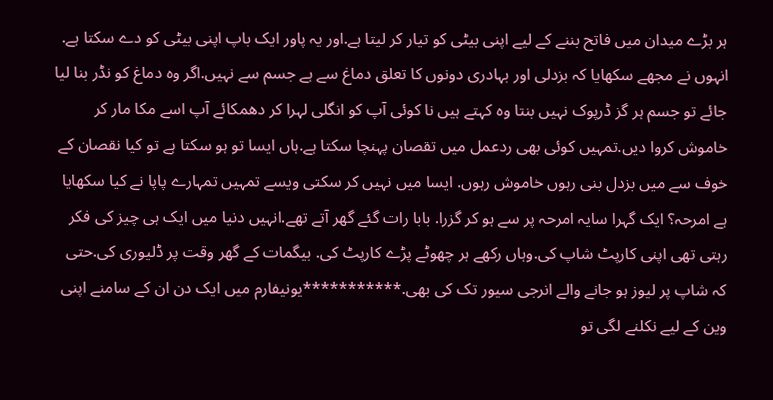ہر بڑے میدان میں فاتح بننے کے لیے اپنی بیٹی کو تیار کر لیتا ہے.اور یہ پاور ایک باپ اپنی بیٹی کو دے سکتا ہے. انہوں نے مجھے سکھایا کہ بزدلی اور بہادری دونوں کا تعلق دماغ سے ہے جسم سے نہیں.اگر وہ دماغ کو نڈر بنا لیا جائے تو جسم ہر گز ڈرپوک نہیں بنتا وہ کہتے ہیں نا کوئی آپ کو انگلی لہرا کر دھمکائے آپ اسے مکا مار کر خاموش کروا دیں.تمہیں کوئی بھی ردعمل میں تقصان پہنچا سکتا ہے.ہاں ایسا تو ہو سکتا ہے تو کیا نقصان کے خوف سے میں بزدل بنی رہوں خاموش رہوں. ایسا میں نہیں کر سکتی ویسے تمہیں تمہارے پاپا نے کیا سکھایا ہے امرحہ؟ ایک گہرا سایہ امرحہ پر سے ہو کر گزرا. بابا رات گئے گھر آتے تھے.انہیں دنیا میں ایک ہی چیز کی فکر رہتی تھی اپنی کارپٹ شاپ کی.وہاں رکھے ہر چھوٹے پڑے کارپٹ کی. بیگمات کے گھر وقت پر ڈلیوری کی.حتی کہ شاپ پر لیوز ہو جانے والے انرجی سیور تک کی بھی.***********یونیفارم میں ایک دن ان کے سامنے اپنی وین کے لیے نکلنے لگی تو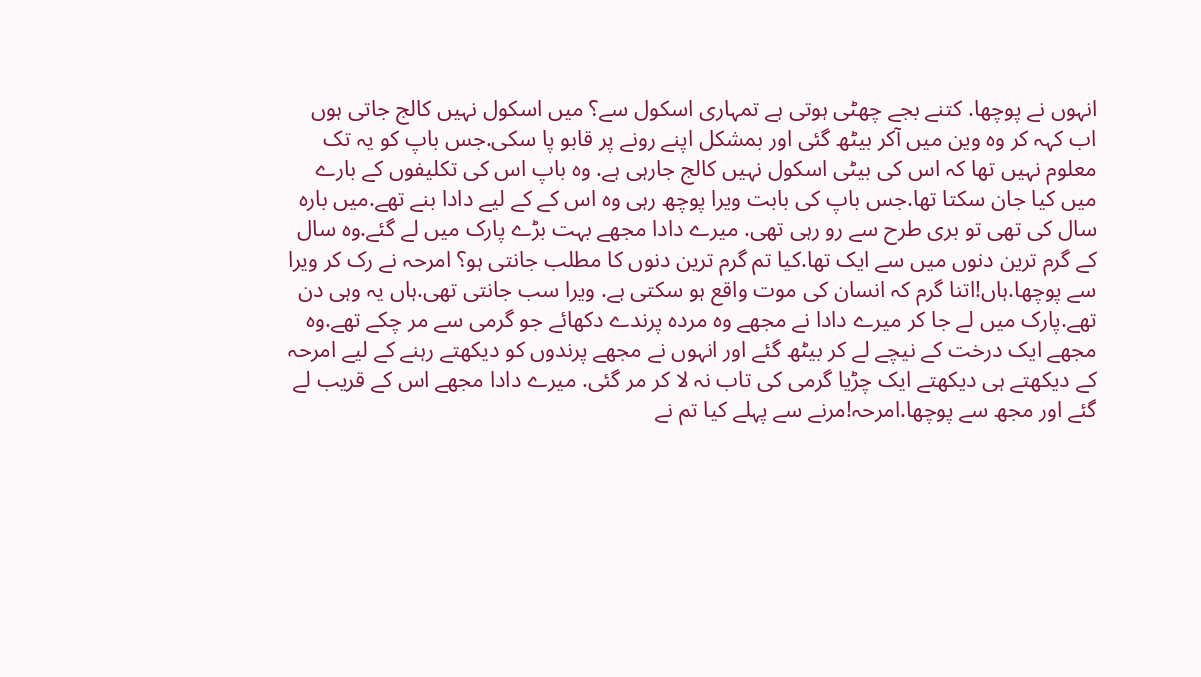انہوں نے پوچھا. کتنے بجے چھٹی ہوتی ہے تمہاری اسکول سے؟ میں اسکول نہیں کالج جاتی ہوں اب کہہ کر وہ وین میں آکر بیٹھ گئی اور بمشکل اپنے رونے پر قابو پا سکی.جس باپ کو یہ تک معلوم نہیں تھا کہ اس کی بیٹی اسکول نہیں کالج جارہی ہے. وہ باپ اس کی تکلیفوں کے بارے میں کیا جان سکتا تھا.جس باپ کی بابت ویرا پوچھ رہی وہ اس کے کے لیے دادا بنے تھے.میں بارہ سال کی تھی تو بری طرح سے رو رہی تھی. میرے دادا مجھے بہت بڑے پارک میں لے گئے.وہ سال کے گرم ترین دنوں میں سے ایک تھا.کیا تم گرم ترین دنوں کا مطلب جانتی ہو؟ امرحہ نے رک کر ویرا سے پوچھا.ہاں!اتنا گرم کہ انسان کی موت واقع ہو سکتی ہے. ویرا سب جانتی تھی.ہاں یہ وہی دن تھے.پارک میں لے جا کر میرے دادا نے مجھے وہ مردہ پرندے دکھائے جو گرمی سے مر چکے تھے.وہ مجھے ایک درخت کے نیچے لے کر بیٹھ گئے اور انہوں نے مجھے پرندوں کو دیکھتے رہنے کے لیے امرحہ کے دیکھتے ہی دیکھتے ایک چڑیا گرمی کی تاب نہ لا کر مر گئی. میرے دادا مجھے اس کے قریب لے گئے اور مجھ سے پوچھا.امرحہ!مرنے سے پہلے کیا تم نے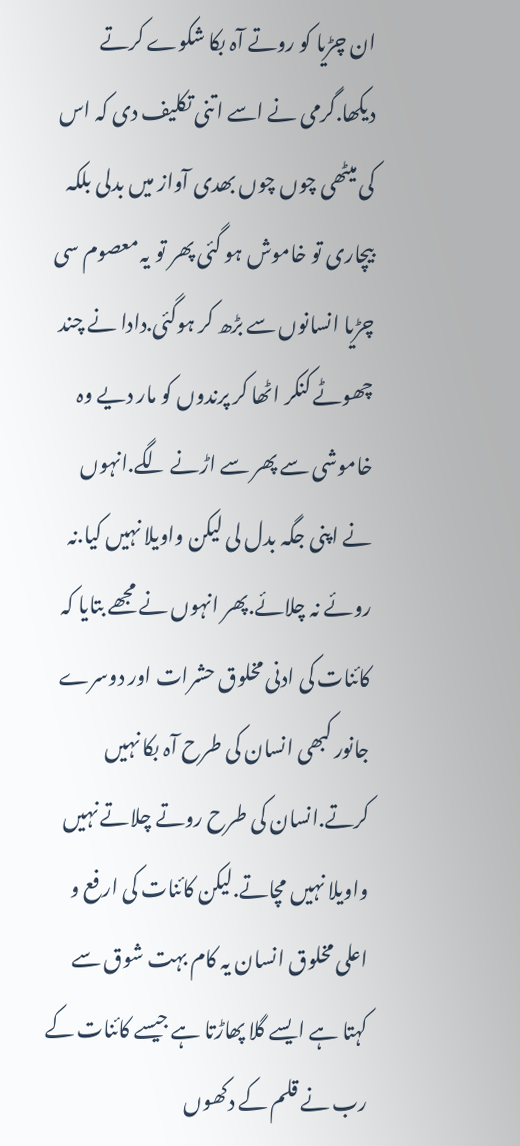ان چڑیا کو روتے آہ بکا شکوے کرتے دیکھا.گرمی نے اسے اتنی تکلیف دی کہ اس کی میٹھی چوں چوں بھدی آواز میں بدلی بلکہ بیچاری تو خاموش ہو گئی پھر تو یہ معصوم سی چڑیا انسانوں سے بڑھ کر ہوگئی.دادا نے چند چھوٹے کنکر اٹھا کر پرندوں کو مار دیے وہ خاموشی سے پھر سے اڑنے لگے.انہوں نے اپنی جگہ بدل لی لیکن واویلا نہیں کیا.نہ روئے نہ چلائے.پھر انہوں نے مجھے بتایا کہ کائنات کی ادنی مخلوق حشرات اور دوسرے جانور کبھی انسان کی طرح آہ بکا نہیں کرتے.انسان کی طرح روتے چلاتے نہیں واویلا نہیں مچاتے.لیکن کائنات کی ارفع و اعلی مخلوق انسان یہ کام بہت شوق سے کہتا ہے ایسے گلا پھاڑتا ہے جیسے کائنات کے رب نے قلم کے دکھوں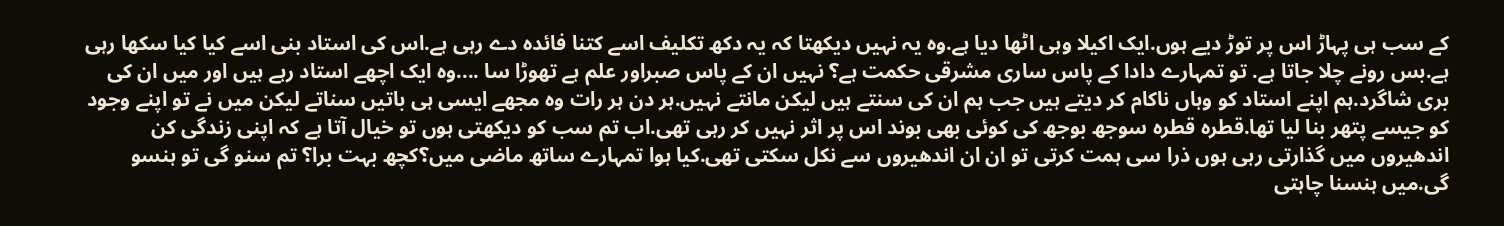کے سب ہی پہاڑ اس پر توڑ دیے ہوں.ایک اکیلا وہی اٹھا دیا ہے.وہ یہ نہیں دیکھتا کہ یہ دکھ تکلیف اسے کتنا فائدہ دے رہی ہے.اس کی استاد بنی اسے کیا کیا سکھا رہی ہے.بس رونے چلا جاتا ہے. تو تمہارے دادا کے پاس ساری مشرقی حکمت ہے؟ نہیں ان کے پاس صبراور علم ہے تھوڑا سا ....وہ ایک اچھے استاد رہے ہیں اور میں ان کی بری شاگرد.ہم اپنے استاد کو وہاں ناکام کر دیتے ہیں جب ہم ان کی سنتے ہیں لیکن مانتے نہیں.ہر دن ہر رات وہ مجھے ایسی ہی باتیں سناتے لیکن میں نے تو اپنے وجود کو جیسے پتھر بنا لیا تھا.قطرہ قطرہ سوجھ بوجھ کی کوئی بھی بوند اس پر اثر نہیں کر رہی تھی.اب تم سب کو دیکھتی ہوں تو خیال آتا ہے کہ اپنی زندگی کن اندھیروں میں گذارتی رہی ہوں ذرا سی ہمت کرتی تو ان ان اندھیروں سے نکل سکتی تھی.کیا ہوا تمہارے ساتھ ماضی میں؟کچھ بہت برا؟ تم سنو گی تو ہنسو گی.میں ہنسنا چاہتی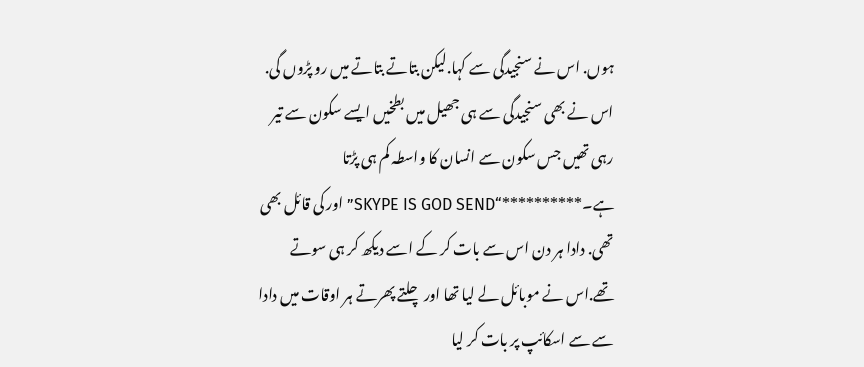ہوں. اس نے سنجیدگی سے کہا.لیکن بتاتے بتاتے میں رو پڑوں گی. اس نے بھی سنجیدگی سے ہی جھیل میں بطخیں ایسے سکون سے تیر رہی تھیں جس سکون سے انسان کا واسطہ کم ہی پڑتا ہے۔**********“SKYPE IS GOD SEND” اور کی قائل بھی تھی. دادا ہر دن اس سے بات کر کے اسے دیکھ کر ہی سوتے تھے.اس نے موبائل لے لیا تھا اور چلتے پھرتے ہر اوقات میں دادا سے سے اسکائپ پر بات کر لیا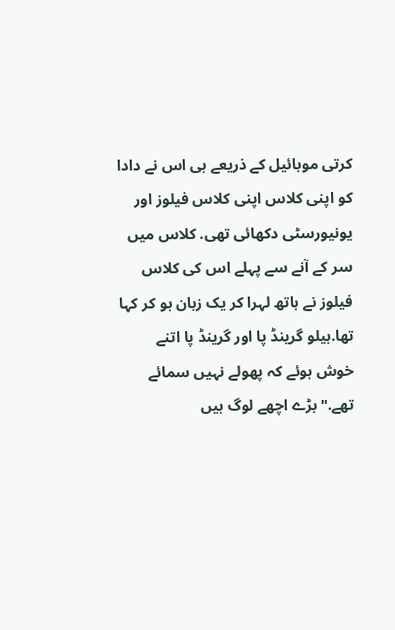کرتی موبائیل کے ذریعے ہی اس نے دادا کو اپنی کلاس اپنی کلاس فیلوز اور یونیورسٹی دکھائی تھی. کلاس میں سر کے آنے سے پہلے اس کی کلاس فیلوز نے ہاتھ لہرا کر یک زبان ہو کر کہا تھا.ہیلو گرینڈ پا اور گرینڈ پا اتنے خوش ہوئے کہ پھولے نہیں سمائے تھے."بڑے اچھے لوگ ہیں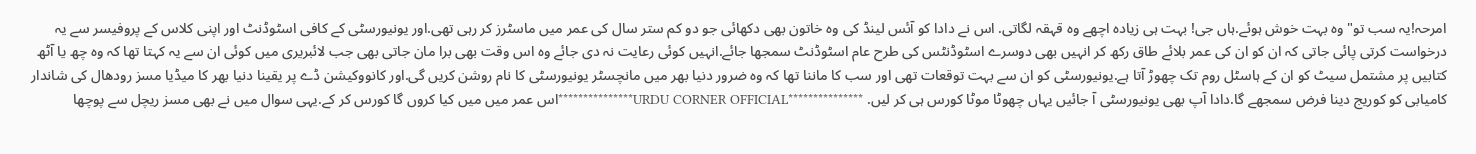امرحہ!یہ سب تو" وہ بہت خوش ہوئے.ہاں جی! بہت ہی زیادہ اچھے وہ قہقہ لگاتی. اس نے دادا کو آئس لینڈ کی وہ خاتون بھی دکھائی جو دو کم ستر سال کی عمر میں ماسٹرز کر رہی تھی.اور یونیورسٹی کے کافی اسٹوڈنٹ اور اپنی کلاس کے پروفیسر سے یہ درخواست کرتی پائی جاتی کہ ان کو ان کی عمر بلائے طاق رکھ کر انہیں بھی دوسرے اسٹوڈنٹس کی طرح عام اسٹوڈنٹ سمجھا جائے.انہیں کوئی رعایت نہ دی جائے وہ اس وقت بھی برا مان جاتی بھی جب لائبریری میں کوئی ان سے یہ کہتا تھا کہ وہ چھ یا آٹھ کتابیں پر مشتمل سیٹ کو ان کے ہاسٹل روم تک چھوڑ آتا ہے.یونیورسٹی کو ان سے بہت توقعات تھی اور سب کا ماننا تھا کہ وہ ضرور دنیا بھر میں مانچسٹر یونیورسٹی کا نام روشن کریں گی.اور کانووکیشن ڈے پر یقینا دنیا بھر کا میڈیا مسز رودھال کی شاندار کامیابی کو کوریج دینا فرض سمجھے گا.دادا آپ بھی یونیورسٹی آ جائیں یہاں چھوٹا موٹا کورس ہی کر لیں. ***************URDU CORNER OFFICIAL***************اس عمر میں میں کیا کروں گا کورس کر کے.یہی سوال میں نے بھی مسز ریچل سے پوچھا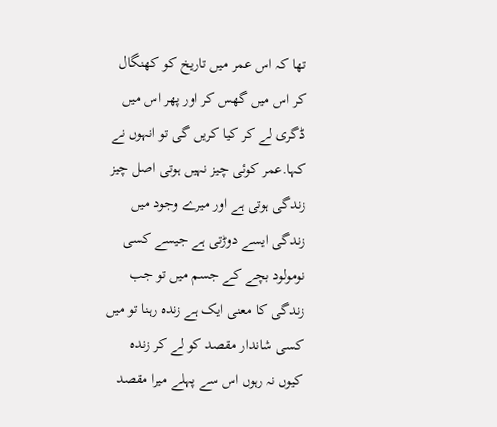تھا کہ اس عمر میں تاریخ کو کھنگال کر اس میں گھس کر اور پھر اس میں ڈگری لے کر کیا کریں گی تو انہوں نے کہا.عمر کوئی چیز نہیں ہوتی اصل چیز زندگی ہوتی ہے اور میرے وجود میں زندگی ایسے دوڑتی ہے جیسے کسی نومولود بچے کے جسم میں تو جب زندگی کا معنی ایک ہے زندہ رہنا تو میں کسی شاندار مقصد کو لے کر زندہ کیوں نہ رہوں اس سے پہلے میرا مقصد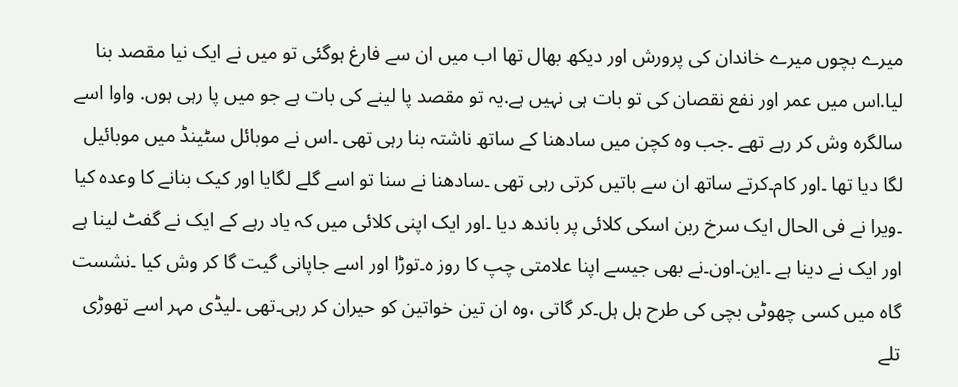میرے بچوں میرے خاندان کی پرورش اور دیکھ بھال تھا اب میں ان سے فارغ ہوگئی تو میں نے ایک نیا مقصد بنا لیا.اس میں عمر اور نفع نقصان کی تو بات ہی نہیں ہے.یہ تو مقصد پا لینے کی بات ہے جو میں پا رہی ہوں. واوا اسے سالگرہ وش کر رہے تھے ۔جب وہ کچن میں سادھنا کے ساتھ ناشتہ بنا رہی تھی ۔اس نے موبائل سٹینڈ میں موبائیل لگا دیا تھا ۔اور کام۔کرتے ساتھ ان سے باتیں کرتی رہی تھی ۔سادھنا نے سنا تو اسے گلے لگایا اور کیک بنانے کا وعدہ کیا ۔ویرا نے فی الحال ایک سرخ ربن اسکی کلائی پر باندھ دیا ۔اور ایک اپنی کلائی میں کہ یاد رہے کے ایک نے گفٹ لینا ہے اور ایک نے دینا ہے ۔این۔اون۔نے بھی جیسے اپنا علامتی چپ کا روز ہ۔توڑا اور اسے جاپانی گیت گا کر وش کیا ۔نشست گاہ میں کسی چھوٹی بچی کی طرح ہل ہل۔کر گاتی ،وہ ان تین خواتین کو حیران کر رہی۔تھی ۔لیڈی مہر اسے تھوڑی تلے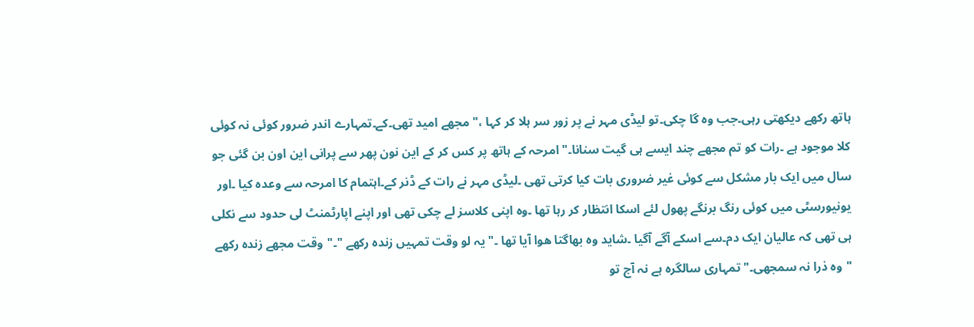ہاتھ رکھے دیکھتی رہی۔جب وہ گا چکی۔تو لیڈی مہر نے پر زور سر ہلا کر کہا ،"مجھے امید تھی۔کے۔تمہارے اندر ضرور کوئی نہ کوئی کلا موجود ہے ۔رات کو تم مجھے چند ایسے ہی گیت سنانا۔"امرحہ کے ہاتھ پر کس کر کے این نون پھر سے پرانی این اون بن گئی جو سال میں ایک بار مشکل سے کوئی غیر ضروری بات کیا کرتی تھی ۔لیڈی مہر نے رات کے ڈنر کے۔اہتمام کا امرحہ سے وعدہ کیا ۔اور یونیورسٹی میں کوئی رنگ برنگے پھول لئے اسکا انتظار کر رہا تھا ۔وہ اپنی کلاسز لے چکی تھی اور اپنے اپارٹمنٹ لی حدود سے نکلی ہی تھی کہ عالیان ایک دم۔سے اسکے آگے آگیا ۔شاید وہ بھاگتا ھوا آیا تھا ۔"یہ لو وقت تمہیں زندہ رکھے "۔"وقت مجھے زندہ رکھے "وہ ذرا نہ سمجھی۔"تمہاری سالگرہ ہے نہ آج تو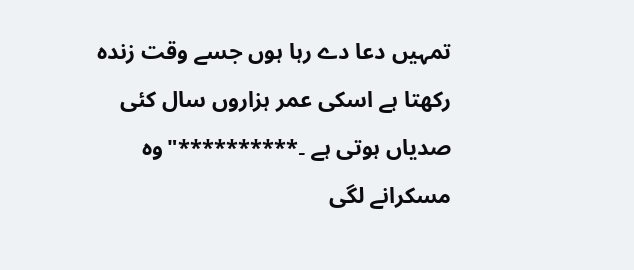تمہیں دعا دے رہا ہوں جسے وقت زندہ رکھتا ہے اسکی عمر ہزاروں سال کئی صدیاں ہوتی ہے ۔**********"وہ مسکرانے لگی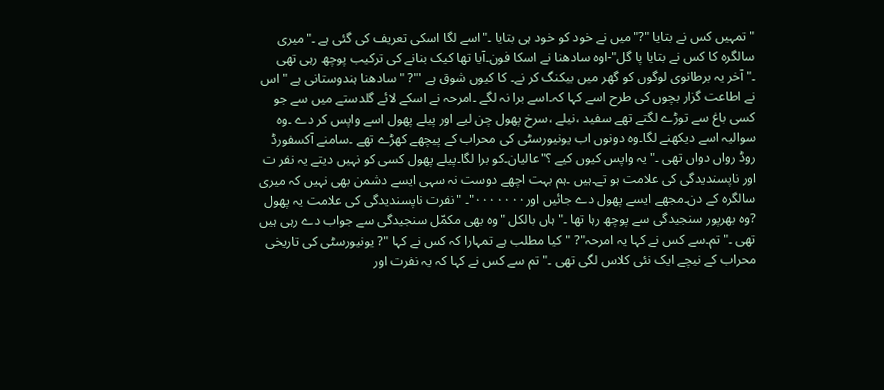"تمہیں کس نے بتایا "?"میں نے خود کو خود ہی بتایا ۔"اسے لگا اسکی تعریف کی گئی ہے ۔"میری سالگرہ کا کس نے بتایا پا گل"-اوہ سادھنا نے اسکا فون۔آیا تھا کیک بنانے کی ترکیب پوچھ رہی تھی ۔"آخر یہ برطانوی لوگوں کو گھر میں بیکنگ کر نے۔ کا کیوں شوق ہے '"? "سادھنا ہندوستانی ہے "اس نے اطاعت گزار بچوں کی طرح اسے کہا کہ۔اسے برا نہ لگے ۔امرحہ نے اسکے لائے گلدستے میں سے جو کسی باغ سے توڑے لگتے تھے سفید ،نیلے ،سرخ پھول چن لیے اور پیلے پھول اسے واپس کر دے ۔وہ سوالیہ اسے دیکھنے لگا۔وہ دونوں اب یونیورسٹی کی محراب کے پیچھے کھڑے تھے ۔سامنے آکسفورڈ روڈ رواں دواں تھی ۔"یہ واپس کیوں کیے ؟"عالیان۔کو برا لگا۔پیلے پھول کسی کو نہیں دیتے یہ نفر ت اور ناپسندیدگی کی علامت ہو تے۔ہیں ۔ہم بہت اچھے دوست نہ سہی ایسے دشمن بھی نہیں کہ میری سالگرہ کے دن۔مجھے ایسے پھول دے جائیں اور۰۰۰۰۰۰۰"۔ "نفرت ناپسندیدگی کی علامت یہ پھول ?وہ بھرپور سنجیدگی سے پوچھ رہا تھا ۔"ہاں بالکل "وہ بھی مکمّل سنجیدگی سے جواب دے رہی ہیں تھی ۔"تم۔سے کس نے کہا یہ امرحہ"? "کیا مطلب ہے تمہارا کہ کس نے کہا "? یونیورسٹی کی تاریخی محراب کے نیچے ایک نئی کلاس لگی تھی ۔"تم سے کس نے کہا کہ یہ نفرت اور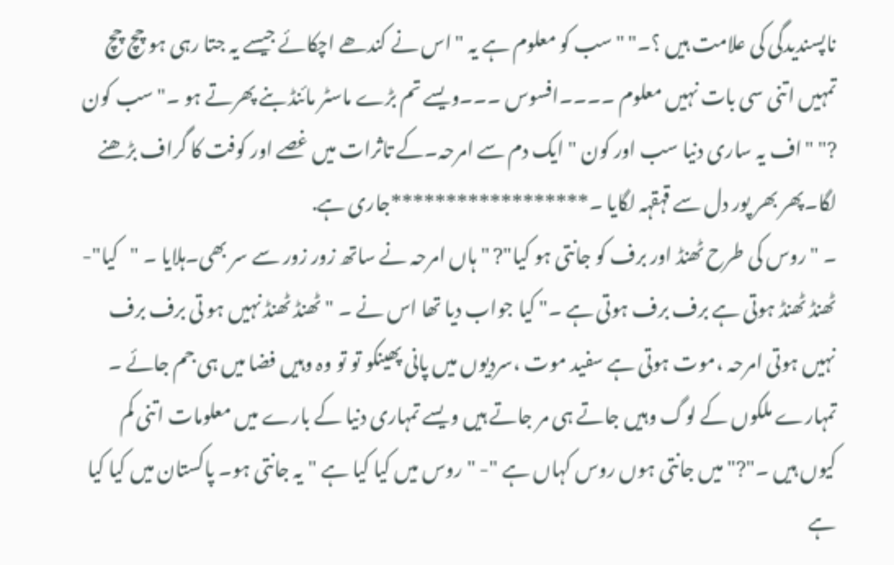ناپسندیدگی کی علامت ہیں ؟۔" "سب کو معلوم ہے یہ " اس نے کندھے اچکائے جیسے یہ جتا رہی ہو چچ چچ تمہیں اتنی سی بات نہیں معلوم ۔۔۔۔افسوس ۔۔۔ویسے تم بڑے ماسٹر مائنڈ بنے پھرتے ہو ۔"سب کون ?" "اف یہ ساری دنیا سب اور کون " ایک دم سے امرحہ۔کے تاثرات میں غصے اور کوفت کا گراف بڑھنے لگا۔پھر بھر پور دل سے قہقہہ لگایا ۔******************جاری ہے.
۔ "روس کی طرح ٹھنڈ اور برف کو جانتی ہو کیا"? "ہاں امرحہ نے ساتھ زور زور سے سر بھی۔ہلایا ۔ "کیا"- ٹھنڈ ٹھنڈ ہوتی ہے برف برف ہوتی ہے ۔" کیا جواب دیا تھا اس نے ۔ " ٹھنڈ ٹھنڈ نہیں ہو تی برف برف نہیں ہوتی امرحہ ،موت ہوتی ہے سفید موت ،سردیوں میں پانی پھینکو تو تو وہ وہیں فضا میں ہی جم جائے ۔ تمہارے ملکوں کے لوگ وہیں جاتے ہی مر جاتے ہیں ویسے تمہاری دنیا کے بارے میں معلومات اتنی کم کیوں ہیں ۔"?"میں جانتی ہوں روس کہاں ہے "- "روس میں کیا کیا ہے "یہ جانتی ہو۔ پاکستان میں کیا کیا ہے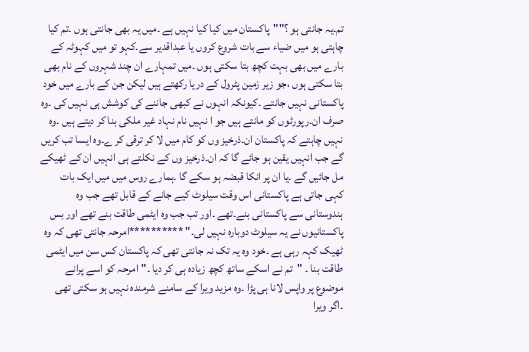تم۔یہ جانتی ہو ؟""پاکستان میں کیا کیا نہیں ہے ۔میں یہ بھی جانتی ہوں ۔تم کیا چاہتی ہو میں ضیاء سے بات شروع کروں یا عبداقدیر سے۔کہو تو میں کہوٹہ کے بارے میں بھی بہت کچھ بتا سکتی ہوں ۔میں تمہارے ان چند شہروں کے نام بھی بتا سکتی ہوں ،جو زیر زمین پٹرول کے دریا رکھتے ہیں لیکن جن کے بارے میں خود پاکستانی نہیں جانتے ۔کیونکہ انہوں نے کبھی جاننے کی کوشش ہی نہيں کی ۔وہ صرف ان۔رپورٹوں کو مانتے ہیں جو ا نہیں نام نہاد غیر ملکی بنا کر دیتے ہیں ۔وہ نہیں چاہتے کہ پاکستان ان۔ذرخیز وں کو کام میں لا کر ترقی کر ے۔وہ ایسا تب کریں گے جب انہیں یقین ہو جائے گا کہ ان۔ذرخیز وں کے نکلتے ہی انہیں ان کے ٹھیکے مل جائیں گے ۔یا ان پر انکا قبضہ ہو سکے گا ۔ہمارے روس میں میں ایک بات کہی جاتی ہے پاکستانی اس وقت سیلوٹ کیے جانے کے قابل تھے جب وہ ہندوستانی سے پاکستانی بنے۔تھے ۔اور تب جب وہ ایٹمی طاقت بنے تھے اور بس پاکستانیوں نے یہ سیلوٹ دوبارہ نہیں لی۔" **********امرحہ جانتی تھی کہ وہ ٹھیک کہہ رہی ہے ۔خود وہ یہ تک نہ جانتی تھی کہ پاکستان کس سن میں ایٹمی طاقت بنا ۔ "تم نے اسکے ساتھ کچھ زیادہ ہی کر دیا ۔"امرحہ کو اسے پرانے موضوع پر واپس لانا ہی پڑا ۔وہ مزید ویرا کے سامنے شرمندہ نہیں ہو سکتی تھی ۔اگر ویرا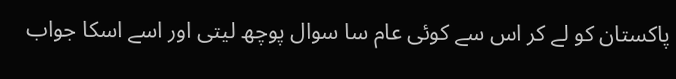پاکستان کو لے کر اس سے کوئی عام سا سوال پوچھ لیتی اور اسے اسکا جواب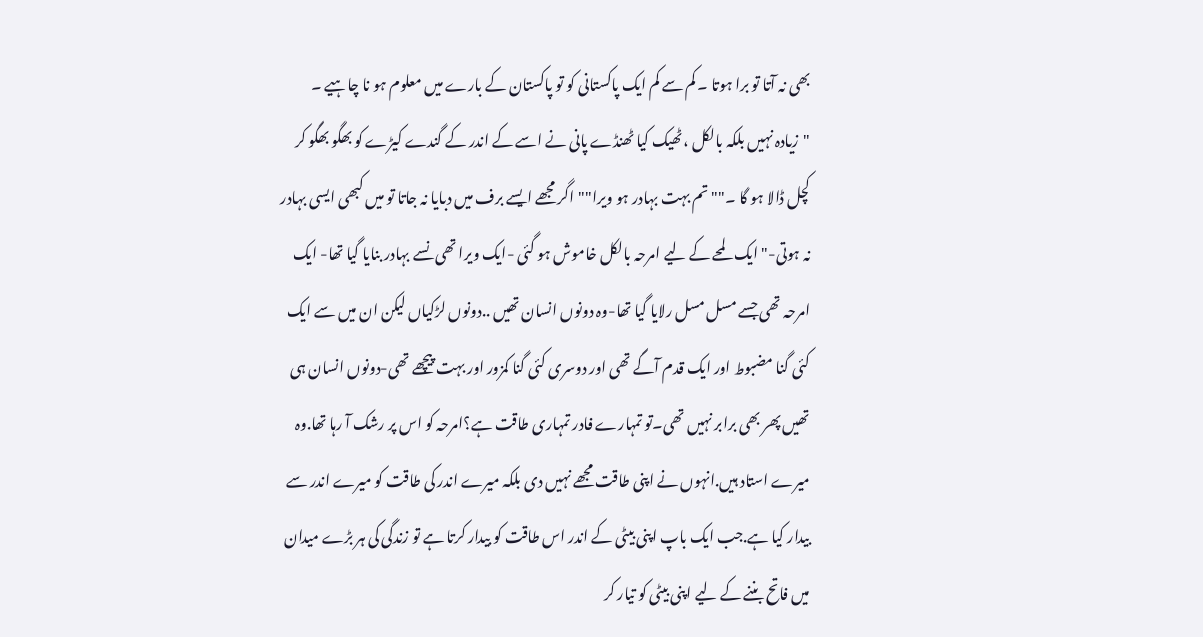بھی نہ آتا تو برا ہوتا ۔ کم سے کم ایک پاکستانی کو تو پاکستان کے بارے میں معلوم ہو نا چاہیے ۔ "زیادہ نہیں بلکہ بالکل ،ٹھیک کیا ٹھنڈے پانی نے اسے کے اندر کے گندے کیڑے کو بھگو بھگو کر کچل ڈالا ہو گا ۔"" تم بہت بہادر ہو ویرا""اگر مجھے ایسے برف میں دبایا نہ جاتا تو میں کبھی ایسی بہادر نہ ہوتی-" ایک لمحے کے لیے امرحہ بالکل خاموش ہو گئی -ایک ویرا تھی نسے بہادر بنایا گیا تھا- ایک امرحہ تھی جسے مسل مسل رلایا گیا تھا-وہ دونوں انسان تھیں ..دونوں لڑکیاں لیکن ان میں سے ایک کئی گنا مضبوط اور ایک قدم آگے تھی اور دوسری کئی گنا کمزور اور بہت پیچھے تھی-دونوں انسان ہی تھیں پھر بھی برابر نہیں تھی۔تو تمہارے فادر تمہاری طاقت ہے؟امرحہ کو اس پر رشک آ رہا تھا.وہ میرے استاد ہیں.انہوں نے اپنی طاقت مجھے نہیں دی بلکہ میرے اندر کی طاقت کو میرے اندر سے بیدار کیا ہے.جب ایک باپ اپنی بیٹی کے اندر اس طاقت کو بیدار کرتا ہے تو زندگی کی ہر بڑے میدان میں فاتح بننے کے لیے اپنی بیٹی کو تیار کر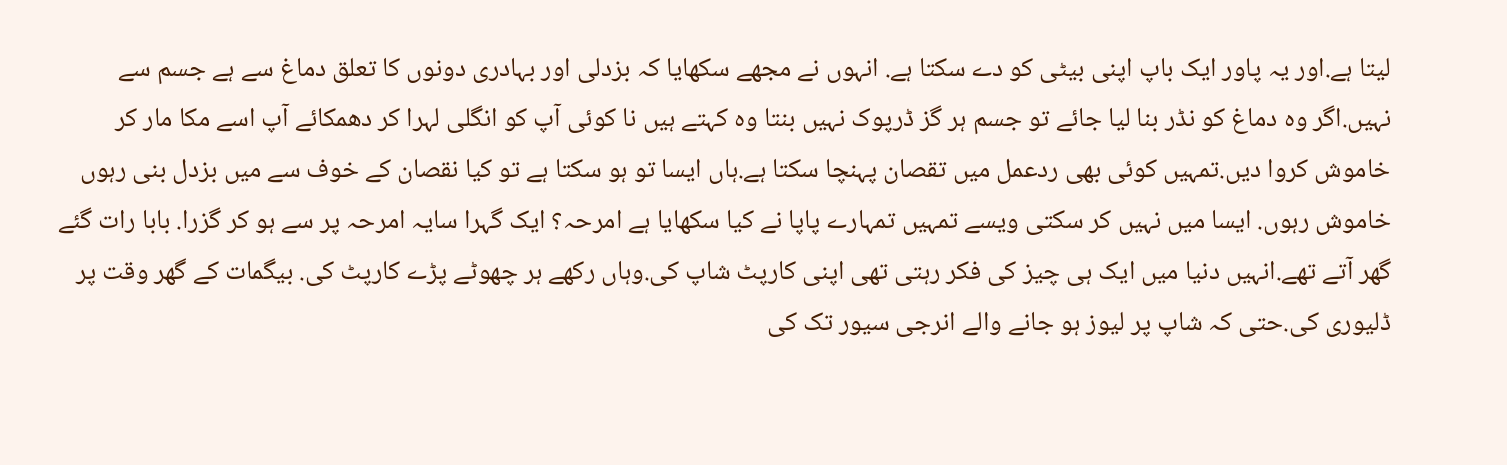لیتا ہے.اور یہ پاور ایک باپ اپنی بیٹی کو دے سکتا ہے. انہوں نے مجھے سکھایا کہ بزدلی اور بہادری دونوں کا تعلق دماغ سے ہے جسم سے نہیں.اگر وہ دماغ کو نڈر بنا لیا جائے تو جسم ہر گز ڈرپوک نہیں بنتا وہ کہتے ہیں نا کوئی آپ کو انگلی لہرا کر دھمکائے آپ اسے مکا مار کر خاموش کروا دیں.تمہیں کوئی بھی ردعمل میں تقصان پہنچا سکتا ہے.ہاں ایسا تو ہو سکتا ہے تو کیا نقصان کے خوف سے میں بزدل بنی رہوں خاموش رہوں. ایسا میں نہیں کر سکتی ویسے تمہیں تمہارے پاپا نے کیا سکھایا ہے امرحہ؟ ایک گہرا سایہ امرحہ پر سے ہو کر گزرا. بابا رات گئے گھر آتے تھے.انہیں دنیا میں ایک ہی چیز کی فکر رہتی تھی اپنی کارپٹ شاپ کی.وہاں رکھے ہر چھوٹے پڑے کارپٹ کی. بیگمات کے گھر وقت پر ڈلیوری کی.حتی کہ شاپ پر لیوز ہو جانے والے انرجی سیور تک کی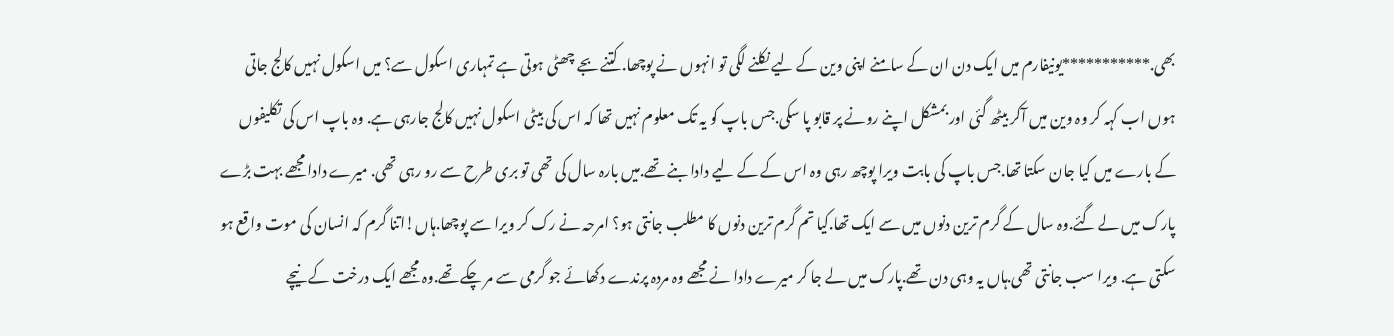بھی.***********یونیفارم میں ایک دن ان کے سامنے اپنی وین کے لیے نکلنے لگی تو انہوں نے پوچھا. کتنے بجے چھٹی ہوتی ہے تمہاری اسکول سے؟ میں اسکول نہیں کالج جاتی ہوں اب کہہ کر وہ وین میں آکر بیٹھ گئی اور بمشکل اپنے رونے پر قابو پا سکی.جس باپ کو یہ تک معلوم نہیں تھا کہ اس کی بیٹی اسکول نہیں کالج جارہی ہے. وہ باپ اس کی تکلیفوں کے بارے میں کیا جان سکتا تھا.جس باپ کی بابت ویرا پوچھ رہی وہ اس کے کے لیے دادا بنے تھے.میں بارہ سال کی تھی تو بری طرح سے رو رہی تھی. میرے دادا مجھے بہت بڑے پارک میں لے گئے.وہ سال کے گرم ترین دنوں میں سے ایک تھا.کیا تم گرم ترین دنوں کا مطلب جانتی ہو؟ امرحہ نے رک کر ویرا سے پوچھا.ہاں!اتنا گرم کہ انسان کی موت واقع ہو سکتی ہے. ویرا سب جانتی تھی.ہاں یہ وہی دن تھے.پارک میں لے جا کر میرے دادا نے مجھے وہ مردہ پرندے دکھائے جو گرمی سے مر چکے تھے.وہ مجھے ایک درخت کے نیچے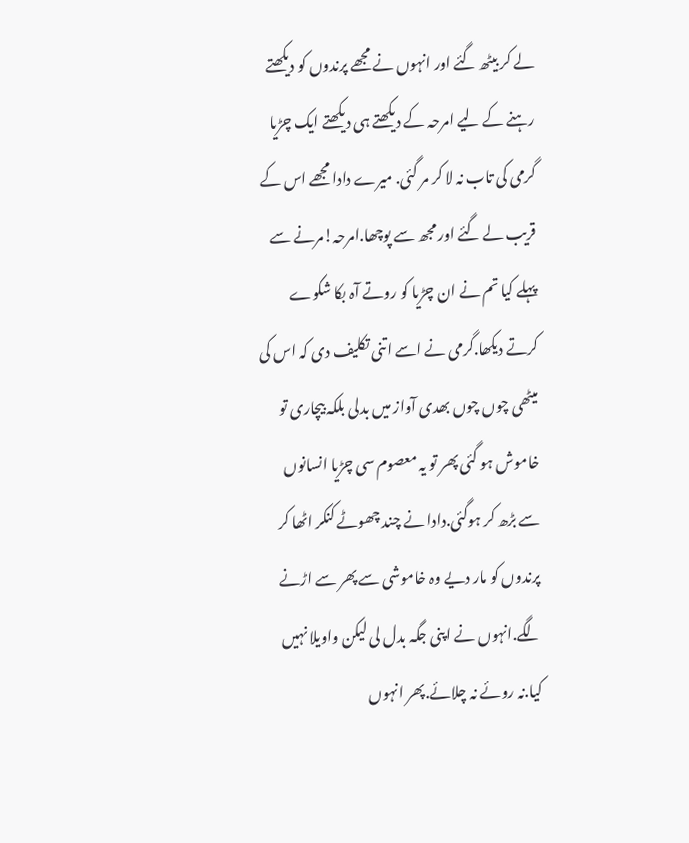لے کر بیٹھ گئے اور انہوں نے مجھے پرندوں کو دیکھتے رہنے کے لیے امرحہ کے دیکھتے ہی دیکھتے ایک چڑیا گرمی کی تاب نہ لا کر مر گئی. میرے دادا مجھے اس کے قریب لے گئے اور مجھ سے پوچھا.امرحہ!مرنے سے پہلے کیا تم نے ان چڑیا کو روتے آہ بکا شکوے کرتے دیکھا.گرمی نے اسے اتنی تکلیف دی کہ اس کی میٹھی چوں چوں بھدی آواز میں بدلی بلکہ بیچاری تو خاموش ہو گئی پھر تو یہ معصوم سی چڑیا انسانوں سے بڑھ کر ہوگئی.دادا نے چند چھوٹے کنکر اٹھا کر پرندوں کو مار دیے وہ خاموشی سے پھر سے اڑنے لگے.انہوں نے اپنی جگہ بدل لی لیکن واویلا نہیں کیا.نہ روئے نہ چلائے.پھر انہوں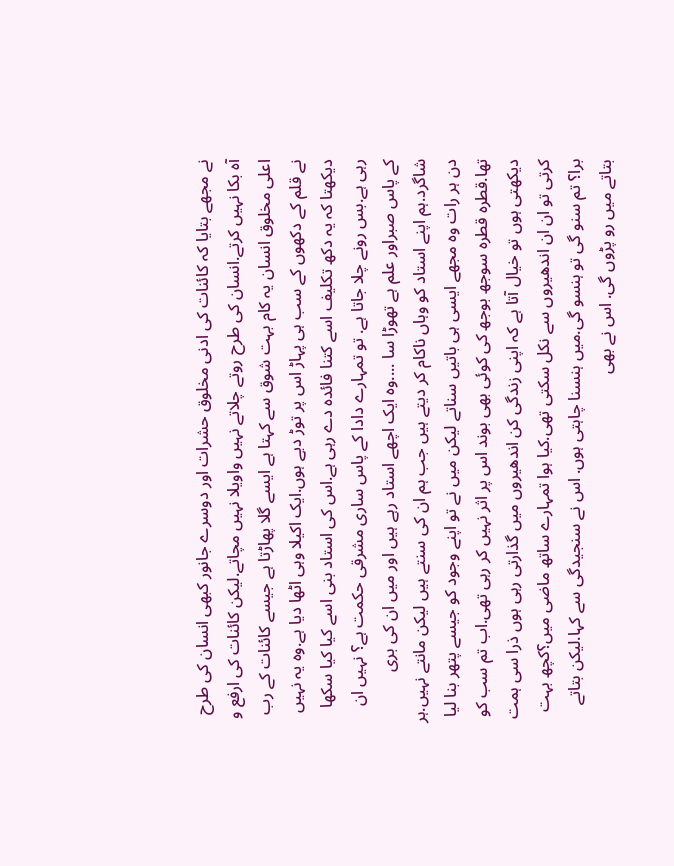نے مجھے بتایا کہ کائنات کی ادنی مخلوق حشرات اور دوسرے جانور کبھی انسان کی طرح آہ بکا نہیں کرتے.انسان کی طرح روتے چلاتے نہیں واویلا نہیں مچاتے.لیکن کائنات کی ارفع و اعلی مخلوق انسان یہ کام بہت شوق سے کہتا ہے ایسے گلا پھاڑتا ہے جیسے کائنات کے رب نے قلم کے دکھوں کے سب ہی پہاڑ اس پر توڑ دیے ہوں.ایک اکیلا وہی اٹھا دیا ہے.وہ یہ نہیں دیکھتا کہ یہ دکھ تکلیف اسے کتنا فائدہ دے رہی ہے.اس کی استاد بنی اسے کیا کیا سکھا رہی ہے.بس رونے چلا جاتا ہے. تو تمہارے دادا کے پاس ساری مشرقی حکمت ہے؟ نہیں ان کے پاس صبراور علم ہے تھوڑا سا ....وہ ایک اچھے استاد رہے ہیں اور میں ان کی بری شاگرد.ہم اپنے استاد کو وہاں ناکام کر دیتے ہیں جب ہم ان کی سنتے ہیں لیکن مانتے نہیں.ہر دن ہر رات وہ مجھے ایسی ہی باتیں سناتے لیکن میں نے تو اپنے وجود کو جیسے پتھر بنا لیا تھا.قطرہ قطرہ سوجھ بوجھ کی کوئی بھی بوند اس پر اثر نہیں کر رہی تھی.اب تم سب کو دیکھتی ہوں تو خیال آتا ہے کہ اپنی زندگی کن اندھیروں میں گذارتی رہی ہوں ذرا سی ہمت کرتی تو ان ان اندھیروں سے نکل سکتی تھی.کیا ہوا تمہارے ساتھ ماضی میں؟کچھ بہت برا؟ تم سنو گی تو ہنسو گی.میں ہنسنا چاہتی ہوں. اس نے سنجیدگی سے کہا.لیکن بتاتے بتاتے میں رو پڑوں گی. اس نے بھی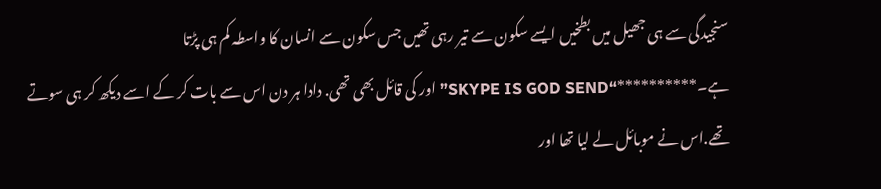سنجیدگی سے ہی جھیل میں بطخیں ایسے سکون سے تیر رہی تھیں جس سکون سے انسان کا واسطہ کم ہی پڑتا ہے۔**********“SKYPE IS GOD SEND” اور کی قائل بھی تھی. دادا ہر دن اس سے بات کر کے اسے دیکھ کر ہی سوتے تھے.اس نے موبائل لے لیا تھا اور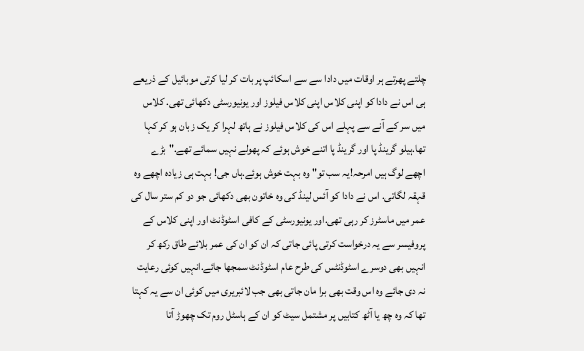چلتے پھرتے ہر اوقات میں دادا سے سے اسکائپ پر بات کر لیا کرتی موبائیل کے ذریعے ہی اس نے دادا کو اپنی کلاس اپنی کلاس فیلوز اور یونیورسٹی دکھائی تھی. کلاس میں سر کے آنے سے پہلے اس کی کلاس فیلوز نے ہاتھ لہرا کر یک زبان ہو کر کہا تھا.ہیلو گرینڈ پا اور گرینڈ پا اتنے خوش ہوئے کہ پھولے نہیں سمائے تھے."بڑے اچھے لوگ ہیں امرحہ!یہ سب تو" وہ بہت خوش ہوئے.ہاں جی! بہت ہی زیادہ اچھے وہ قہقہ لگاتی. اس نے دادا کو آئس لینڈ کی وہ خاتون بھی دکھائی جو دو کم ستر سال کی عمر میں ماسٹرز کر رہی تھی.اور یونیورسٹی کے کافی اسٹوڈنٹ اور اپنی کلاس کے پروفیسر سے یہ درخواست کرتی پائی جاتی کہ ان کو ان کی عمر بلائے طاق رکھ کر انہیں بھی دوسرے اسٹوڈنٹس کی طرح عام اسٹوڈنٹ سمجھا جائے.انہیں کوئی رعایت نہ دی جائے وہ اس وقت بھی برا مان جاتی بھی جب لائبریری میں کوئی ان سے یہ کہتا تھا کہ وہ چھ یا آٹھ کتابیں پر مشتمل سیٹ کو ان کے ہاسٹل روم تک چھوڑ آتا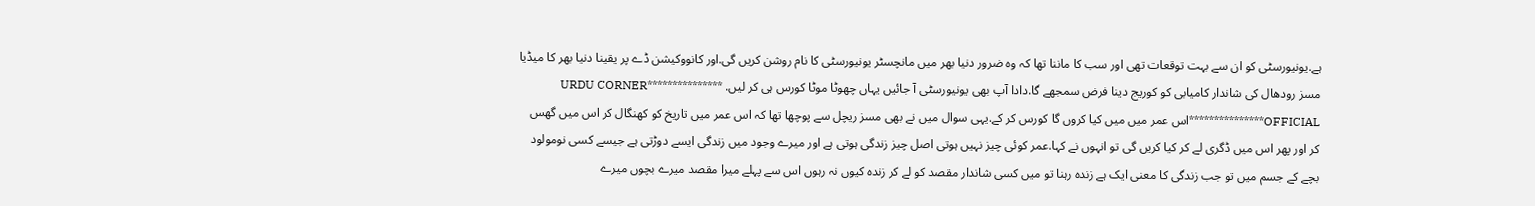ہے.یونیورسٹی کو ان سے بہت توقعات تھی اور سب کا ماننا تھا کہ وہ ضرور دنیا بھر میں مانچسٹر یونیورسٹی کا نام روشن کریں گی.اور کانووکیشن ڈے پر یقینا دنیا بھر کا میڈیا مسز رودھال کی شاندار کامیابی کو کوریج دینا فرض سمجھے گا.دادا آپ بھی یونیورسٹی آ جائیں یہاں چھوٹا موٹا کورس ہی کر لیں. ***************URDU CORNER OFFICIAL***************اس عمر میں میں کیا کروں گا کورس کر کے.یہی سوال میں نے بھی مسز ریچل سے پوچھا تھا کہ اس عمر میں تاریخ کو کھنگال کر اس میں گھس کر اور پھر اس میں ڈگری لے کر کیا کریں گی تو انہوں نے کہا.عمر کوئی چیز نہیں ہوتی اصل چیز زندگی ہوتی ہے اور میرے وجود میں زندگی ایسے دوڑتی ہے جیسے کسی نومولود بچے کے جسم میں تو جب زندگی کا معنی ایک ہے زندہ رہنا تو میں کسی شاندار مقصد کو لے کر زندہ کیوں نہ رہوں اس سے پہلے میرا مقصد میرے بچوں میرے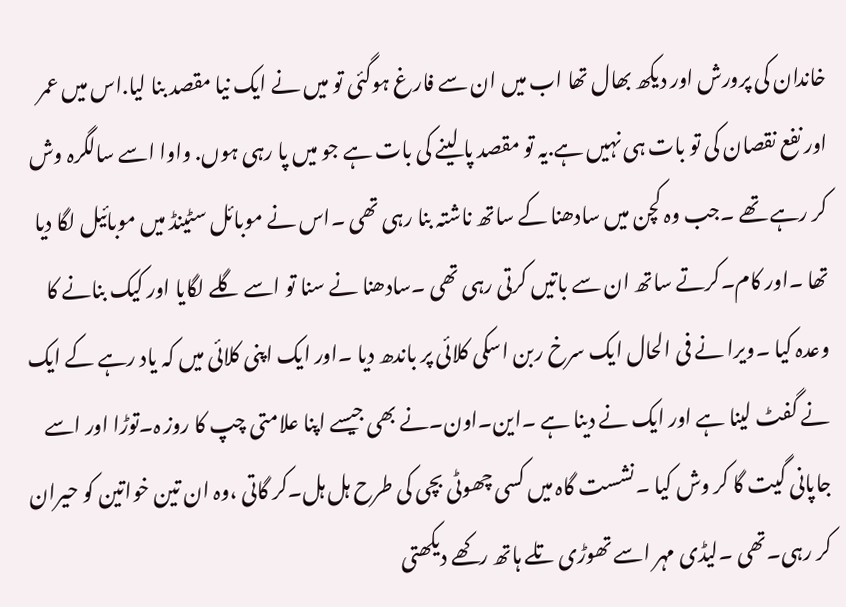خاندان کی پرورش اور دیکھ بھال تھا اب میں ان سے فارغ ہوگئی تو میں نے ایک نیا مقصد بنا لیا.اس میں عمر اور نفع نقصان کی تو بات ہی نہیں ہے.یہ تو مقصد پا لینے کی بات ہے جو میں پا رہی ہوں. واوا اسے سالگرہ وش کر رہے تھے ۔جب وہ کچن میں سادھنا کے ساتھ ناشتہ بنا رہی تھی ۔اس نے موبائل سٹینڈ میں موبائیل لگا دیا تھا ۔اور کام۔کرتے ساتھ ان سے باتیں کرتی رہی تھی ۔سادھنا نے سنا تو اسے گلے لگایا اور کیک بنانے کا وعدہ کیا ۔ویرا نے فی الحال ایک سرخ ربن اسکی کلائی پر باندھ دیا ۔اور ایک اپنی کلائی میں کہ یاد رہے کے ایک نے گفٹ لینا ہے اور ایک نے دینا ہے ۔این۔اون۔نے بھی جیسے اپنا علامتی چپ کا روز ہ۔توڑا اور اسے جاپانی گیت گا کر وش کیا ۔نشست گاہ میں کسی چھوٹی بچی کی طرح ہل ہل۔کر گاتی ،وہ ان تین خواتین کو حیران کر رہی۔تھی ۔لیڈی مہر اسے تھوڑی تلے ہاتھ رکھے دیکھتی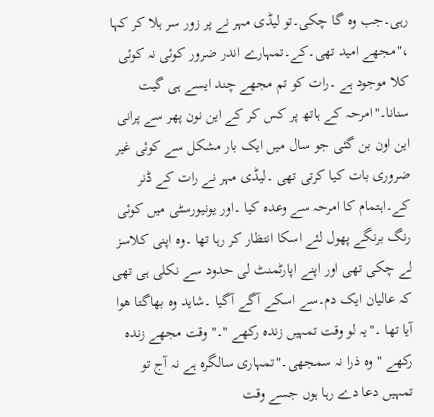رہی۔جب وہ گا چکی۔تو لیڈی مہر نے پر زور سر ہلا کر کہا ،"مجھے امید تھی۔کے۔تمہارے اندر ضرور کوئی نہ کوئی کلا موجود ہے ۔رات کو تم مجھے چند ایسے ہی گیت سنانا۔"امرحہ کے ہاتھ پر کس کر کے این نون پھر سے پرانی این اون بن گئی جو سال میں ایک بار مشکل سے کوئی غیر ضروری بات کیا کرتی تھی ۔لیڈی مہر نے رات کے ڈنر کے۔اہتمام کا امرحہ سے وعدہ کیا ۔اور یونیورسٹی میں کوئی رنگ برنگے پھول لئے اسکا انتظار کر رہا تھا ۔وہ اپنی کلاسز لے چکی تھی اور اپنے اپارٹمنٹ لی حدود سے نکلی ہی تھی کہ عالیان ایک دم۔سے اسکے آگے آگیا ۔شاید وہ بھاگتا ھوا آیا تھا ۔"یہ لو وقت تمہیں زندہ رکھے "۔"وقت مجھے زندہ رکھے "وہ ذرا نہ سمجھی۔"تمہاری سالگرہ ہے نہ آج تو تمہیں دعا دے رہا ہوں جسے وقت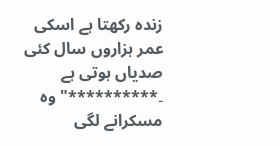زندہ رکھتا ہے اسکی عمر ہزاروں سال کئی صدیاں ہوتی ہے ۔**********"وہ مسکرانے لگی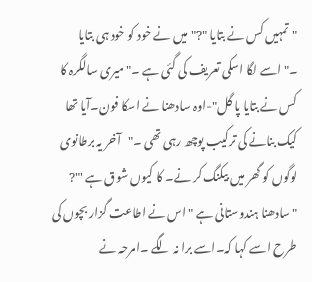"تمہیں کس نے بتایا "?"میں نے خود کو خود ہی بتایا ۔"اسے لگا اسکی تعریف کی گئی ہے ۔"میری سالگرہ کا کس نے بتایا پا گل"-اوہ سادھنا نے اسکا فون۔آیا تھا کیک بنانے کی ترکیب پوچھ رہی تھی ۔"آخر یہ برطانوی لوگوں کو گھر میں بیکنگ کر نے۔ کا کیوں شوق ہے '"? "سادھنا ہندوستانی ہے "اس نے اطاعت گزار بچوں کی طرح اسے کہا کہ۔اسے برا نہ لگے ۔امرحہ نے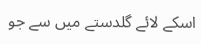اسکے لائے گلدستے میں سے جو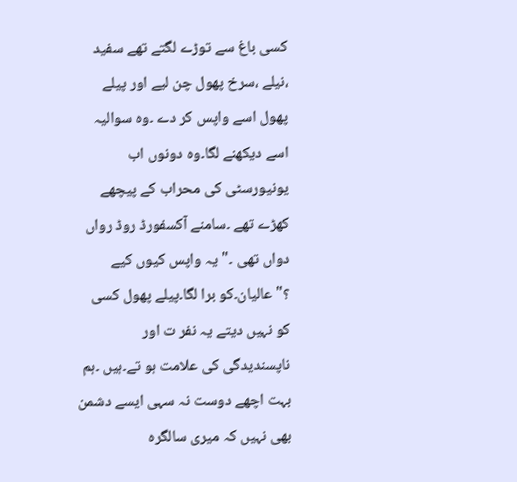کسی باغ سے توڑے لگتے تھے سفید ،نیلے ،سرخ پھول چن لیے اور پیلے پھول اسے واپس کر دے ۔وہ سوالیہ اسے دیکھنے لگا۔وہ دونوں اب یونیورسٹی کی محراب کے پیچھے کھڑے تھے ۔سامنے آکسفورڈ روڈ رواں دواں تھی ۔"یہ واپس کیوں کیے ؟"عالیان۔کو برا لگا۔پیلے پھول کسی کو نہیں دیتے یہ نفر ت اور ناپسندیدگی کی علامت ہو تے۔ہیں ۔ہم بہت اچھے دوست نہ سہی ایسے دشمن بھی نہیں کہ میری سالگرہ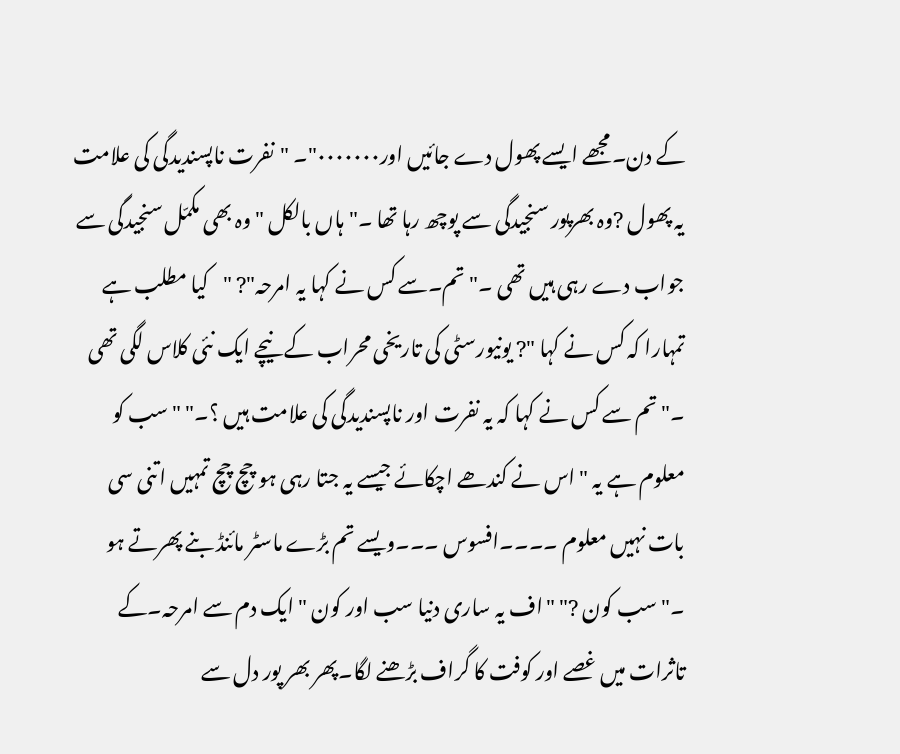کے دن۔مجھے ایسے پھول دے جائیں اور۰۰۰۰۰۰۰"۔ "نفرت ناپسندیدگی کی علامت یہ پھول ?وہ بھرپور سنجیدگی سے پوچھ رہا تھا ۔"ہاں بالکل "وہ بھی مکمّل سنجیدگی سے جواب دے رہی ہیں تھی ۔"تم۔سے کس نے کہا یہ امرحہ"? "کیا مطلب ہے تمہارا کہ کس نے کہا "? یونیورسٹی کی تاریخی محراب کے نیچے ایک نئی کلاس لگی تھی ۔"تم سے کس نے کہا کہ یہ نفرت اور ناپسندیدگی کی علامت ہیں ؟۔" "سب کو معلوم ہے یہ " اس نے کندھے اچکائے جیسے یہ جتا رہی ہو چچ چچ تمہیں اتنی سی بات نہیں معلوم ۔۔۔۔افسوس ۔۔۔ویسے تم بڑے ماسٹر مائنڈ بنے پھرتے ہو ۔"سب کون ?" "اف یہ ساری دنیا سب اور کون " ایک دم سے امرحہ۔کے تاثرات میں غصے اور کوفت کا گراف بڑھنے لگا۔پھر بھر پور دل سے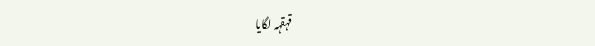قہقہہ لگایا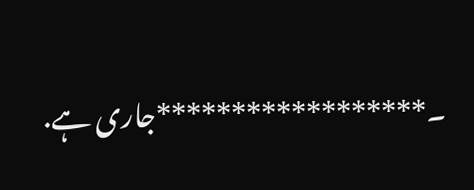۔******************جاری ہے.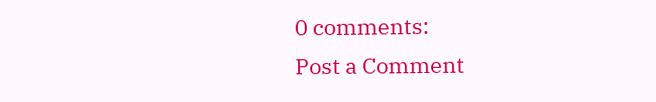0 comments:
Post a Comment